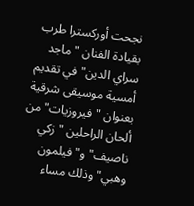نجحت أوركسترا طرب بقيادة الفنان "ماجد سراي الدين" في تقديم أمسية موسيقى شرقية بعنوان "فيروزيات" من ألحان الراحلين "زكي ناصيف" و"فيلمون وهبي" وذلك مساء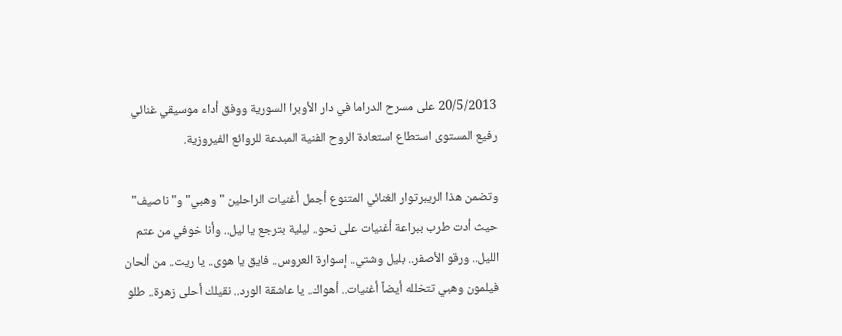20/5/2013 على مسرح الدراما في دار الأوبرا السورية ووفق أداء موسيقي غنائي رفيع المستوى استطاع استعادة الروح الفنية المبدعة للروائع الفيروزية.

وتضمن هذا الريبرتوار الغنائي المتنوع أجمل أغنيات الراحلين "وهبي" و"ناصيف" حيث أدت طرب ببراعة أغنيات على نحو.. ليلية بترجع يا ليل.. وأنا خوفي من عتم الليل.. ورقو الأصفر.. بليل وشتي.. إسوارة العروس.. فايق يا هوى.. يا ريت.. من ألحان فيلمون وهبي تتخلله أيضاً أغنيات.. أهواك.. يا عاشقة الورد.. نقيلك أحلى زهرة.. طلو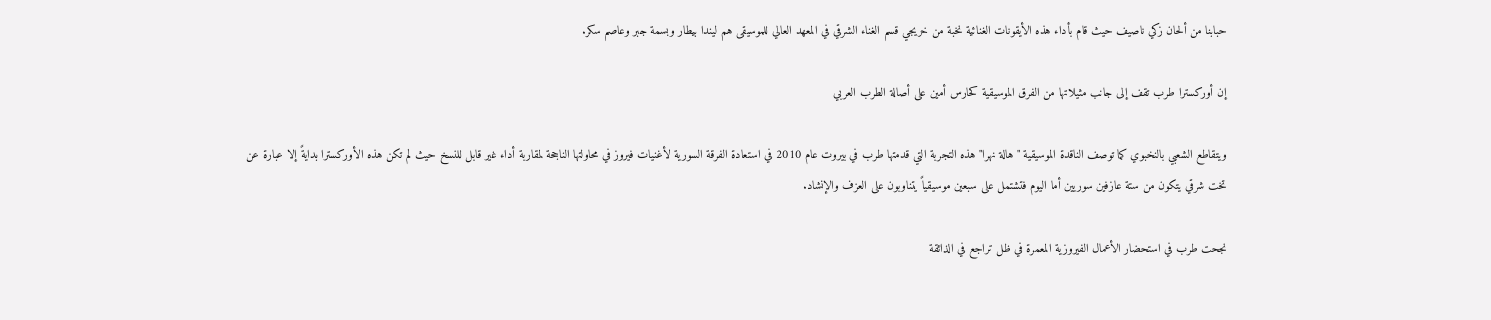حبابنا من ألحان زكي ناصيف حيث قام بأداء هذه الأيقونات الغنائية نخبة من خريجي قسم الغناء الشرقي في المعهد العالي للموسيقى هم ليندا بيطار وبسمة جبر وعاصم سكر.

إن أوركسترا طرب تقف إلى جانب مثيلاتها من الفرق الموسيقية كحارس أمين على أصالة الطرب العربي

ويتقاطع الشعبي بالنخبوي كما توصف الناقدة الموسيقية "هالة نهرا" هذه التجربة التي قدمتها طرب في بيروت عام 2010 في استعادة الفرقة السورية لأغنيات فيروز في محاولتها الناجحة لمقاربة أداء غير قابل للنسخ حيث لم تكن هذه الأوركسترا بدايةً إلا عبارة عن تخت شرقي يتكون من ستة عازفين سوريين أما اليوم فتشتمل على سبعين موسيقياً يتناوبون على العزف والإنشاد.

نجحت طرب في استحضار الأعمال الفيروزية المعمرة في ظل تراجع في الذائقة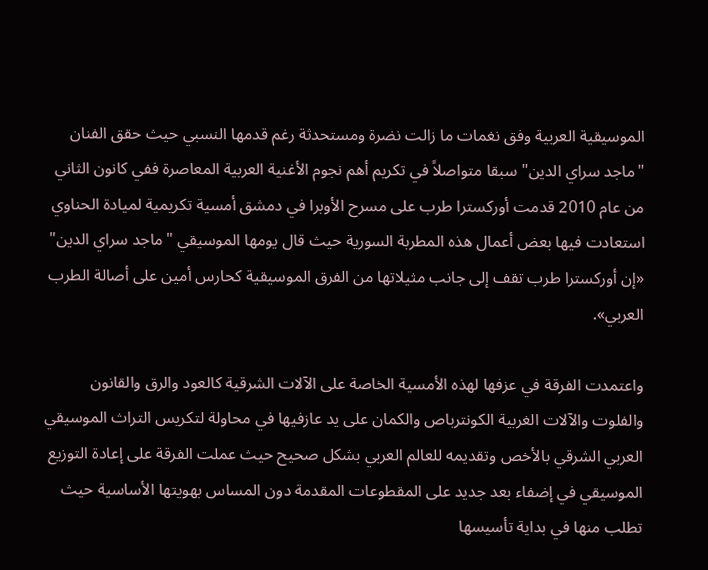الموسيقية العربية وفق نغمات ما زالت نضرة ومستحدثة رغم قدمها النسبي حيث حقق الفنان "ماجد سراي الدين" سبقا متواصلاً في تكريم أهم نجوم الأغنية العربية المعاصرة ففي كانون الثاني من عام 2010 قدمت أوركسترا طرب على مسرح الأوبرا في دمشق أمسية تكريمية لميادة الحناوي استعادت فيها بعض أعمال هذه المطربة السورية حيث قال يومها الموسيقي "ماجد سراي الدين" «إن أوركسترا طرب تقف إلى جانب مثيلاتها من الفرق الموسيقية كحارس أمين على أصالة الطرب العربي».

واعتمدت الفرقة في عزفها لهذه الأمسية الخاصة على الآلات الشرقية كالعود والرق والقانون والفلوت والآلات الغربية الكونترباص والكمان على يد عازفيها في محاولة لتكريس التراث الموسيقي العربي الشرقي بالأخص وتقديمه للعالم العربي بشكل صحيح حيث عملت الفرقة على إعادة التوزيع الموسيقي في إضفاء بعد جديد على المقطوعات المقدمة دون المساس بهويتها الأساسية حيث تطلب منها في بداية تأسيسها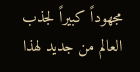مجهوداً كبيراً لجذب العالم من جديد لهذا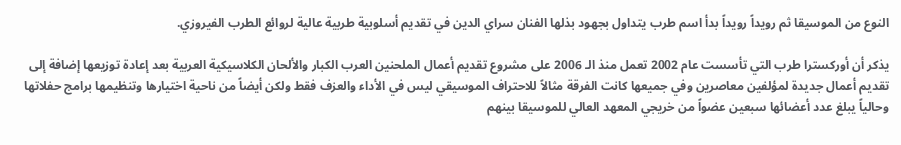النوع من الموسيقا ثم رويداً رويداً بدأ اسم طرب يتداول بجهود بذلها الفنان سراي الدين في تقديم أسلوبية طربية عالية لروائع الطرب الفيروزي.

يذكر أن أوركسترا طرب التي تأسست عام 2002 تعمل منذ الـ 2006 على مشروع تقديم أعمال الملحنين العرب الكبار والألحان الكلاسيكية العربية بعد إعادة توزيعها إضافة إلى تقديم أعمال جديدة لمؤلفين معاصرين وفي جميعها كانت الفرقة مثالاً للاحتراف الموسيقي ليس في الأداء والعزف فقط ولكن أيضاً من ناحية اختيارها وتنظيمها برامج حفلاتها وحالياً يبلغ عدد أعضائها سبعين عضواً من خريجي المعهد العالي للموسيقا بينهم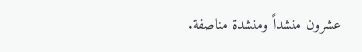عشرون منشداً ومنشدة مناصفة.